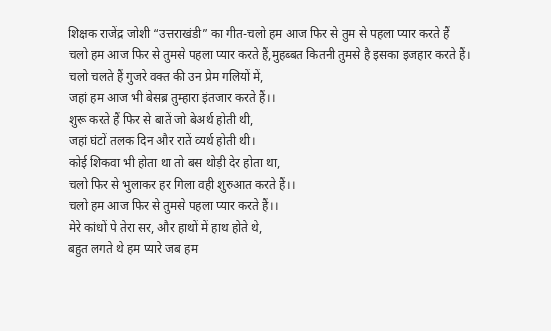शिक्षक राजेंद्र जोशी “उत्तराखंडी” का गीत-चलो हम आज फिर से तुम से पहला प्यार करते हैं
चलो हम आज फिर से तुमसे पहला प्यार करते हैं,मुहब्बत कितनी तुमसे है इसका इजहार करते हैं।
चलो चलते हैं गुजरे वक्त की उन प्रेम गलियों में,
जहां हम आज भी बेसब्र तुम्हारा इंतजार करते हैं।।
शुरू करते हैं फिर से बातें जो बेअर्थ होती थी,
जहां घंटों तलक दिन और रातें व्यर्थ होती थी।
कोई शिकवा भी होता था तो बस थोड़ी देर होता था,
चलो फिर से भुलाकर हर गिला वही शुरुआत करते हैं।।
चलो हम आज फिर से तुमसे पहला प्यार करते हैं।।
मेरे कांधों पे तेरा सर, और हाथों में हाथ होते थे,
बहुत लगते थे हम प्यारे जब हम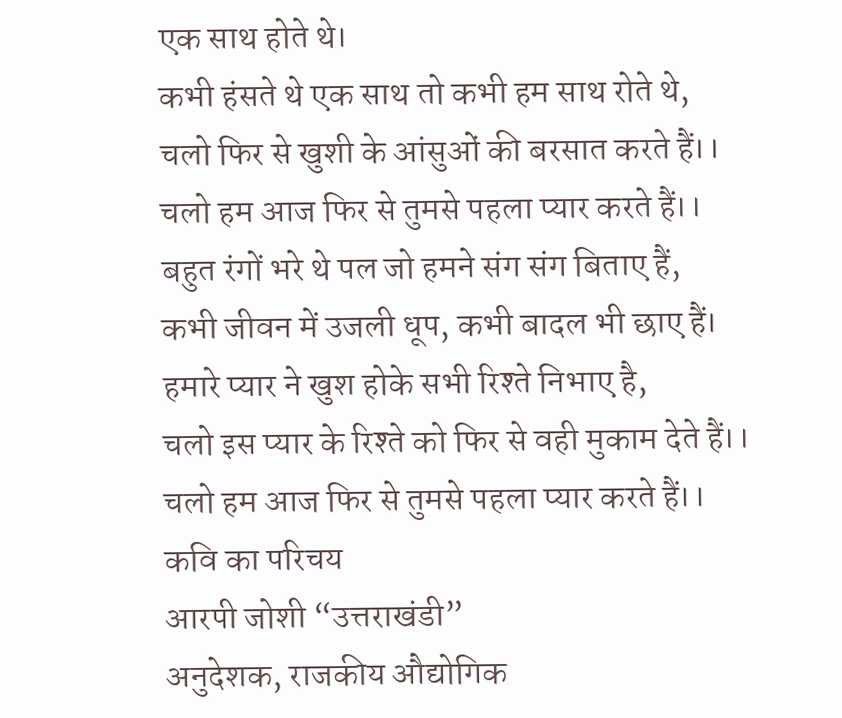एक साथ होते थे।
कभी हंसते थे एक साथ तो कभी हम साथ रोते थे,
चलो फिर से खुशी के आंसुओं की बरसात करते हैं।।
चलो हम आज फिर से तुमसे पहला प्यार करते हैं।।
बहुत रंगों भरे थे पल जो हमने संग संग बिताए हैं,
कभी जीवन में उजली धूप, कभी बादल भी छाए हैं।
हमारे प्यार ने खुश होके सभी रिश्ते निभाए है,
चलो इस प्यार के रिश्ते को फिर से वही मुकाम देते हैं।।
चलो हम आज फिर से तुमसे पहला प्यार करते हैं।।
कवि का परिचय
आरपी जोशी “उत्तराखंडी”
अनुदेशक, राजकीय औद्योगिक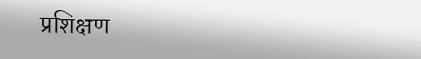प्रशिक्षण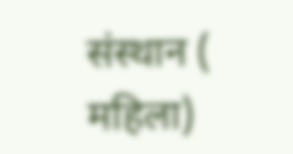संस्थान ( महिला)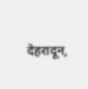देहरादून,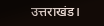उत्तराखंड।